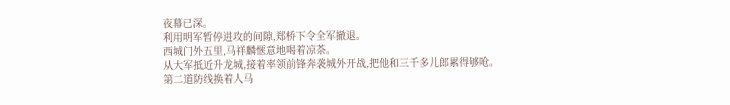夜幕已深。
利用明军暂停进攻的间隙,郑桥下令全军撤退。
西城门外五里,马祥麟惬意地喝着凉茶。
从大军抵近升龙城,接着率领前锋奔袭城外开战,把他和三千多儿郎累得够呛。
第二道防线换着人马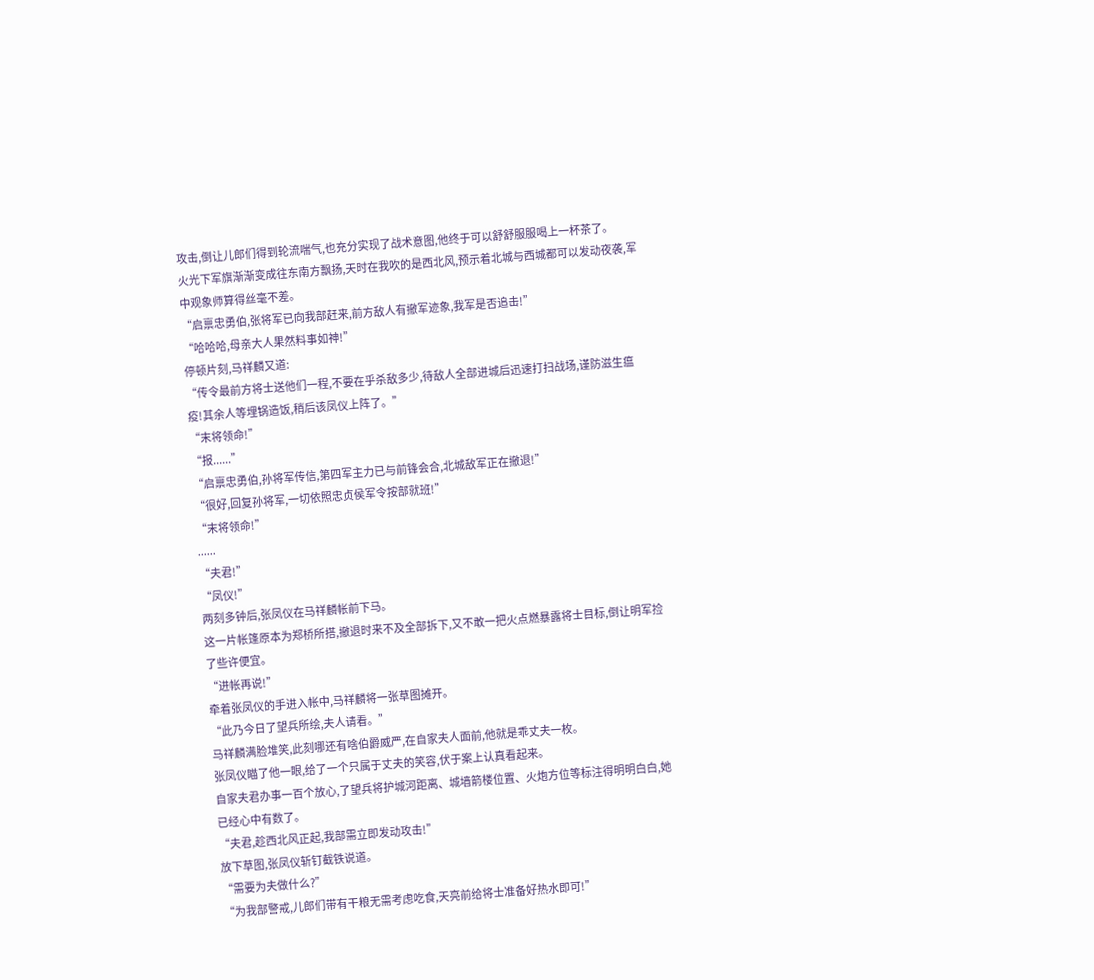攻击,倒让儿郎们得到轮流喘气,也充分实现了战术意图,他终于可以舒舒服服喝上一杯茶了。
火光下军旗渐渐变成往东南方飘扬,天时在我吹的是西北风,预示着北城与西城都可以发动夜袭,军中观象师算得丝毫不差。
“启禀忠勇伯,张将军已向我部赶来,前方敌人有撤军迹象,我军是否追击!”
“哈哈哈,母亲大人果然料事如神!”
停顿片刻,马祥麟又道:
“传令最前方将士送他们一程,不要在乎杀敌多少,待敌人全部进城后迅速打扫战场,谨防滋生瘟疫!其余人等埋锅造饭,稍后该凤仪上阵了。”
“末将领命!”
“报......”
“启禀忠勇伯,孙将军传信,第四军主力已与前锋会合,北城敌军正在撤退!”
“很好,回复孙将军,一切依照忠贞侯军令按部就班!”
“末将领命!”
......
“夫君!”
“凤仪!”
两刻多钟后,张凤仪在马祥麟帐前下马。
这一片帐篷原本为郑桥所搭,撤退时来不及全部拆下,又不敢一把火点燃暴露将士目标,倒让明军捡了些许便宜。
“进帐再说!”
牵着张凤仪的手进入帐中,马祥麟将一张草图摊开。
“此乃今日了望兵所绘,夫人请看。”
马祥麟满脸堆笑,此刻哪还有啥伯爵威严,在自家夫人面前,他就是乖丈夫一枚。
张凤仪瞄了他一眼,给了一个只属于丈夫的笑容,伏于案上认真看起来。
自家夫君办事一百个放心,了望兵将护城河距离、城墙箭楼位置、火炮方位等标注得明明白白,她已经心中有数了。
“夫君,趁西北风正起,我部需立即发动攻击!”
放下草图,张凤仪斩钉截铁说道。
“需要为夫做什么?”
“为我部警戒,儿郎们带有干粮无需考虑吃食,天亮前给将士准备好热水即可!”